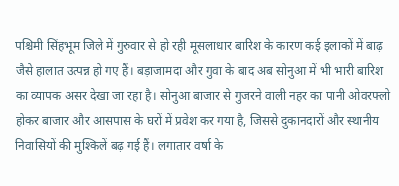पश्चिमी सिंहभूम जिले में गुरुवार से हो रही मूसलाधार बारिश के कारण कई इलाकों में बाढ़ जैसे हालात उत्पन्न हो गए हैं। बड़ाजामदा और गुवा के बाद अब सोनुआ में भी भारी बारिश का व्यापक असर देखा जा रहा है। सोनुआ बाजार से गुजरने वाली नहर का पानी ओवरफ्लो होकर बाजार और आसपास के घरों में प्रवेश कर गया है, जिससे दुकानदारों और स्थानीय निवासियों की मुश्किलें बढ़ गई हैं। लगातार वर्षा के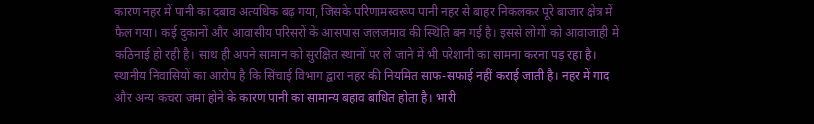कारण नहर में पानी का दबाव अत्यधिक बढ़ गया, जिसके परिणामस्वरूप पानी नहर से बाहर निकलकर पूरे बाजार क्षेत्र में फैल गया। कई दुकानों और आवासीय परिसरों के आसपास जलजमाव की स्थिति बन गई है। इससे लोगों को आवाजाही में कठिनाई हो रही है। साथ ही अपने सामान को सुरक्षित स्थानों पर ले जाने में भी परेशानी का सामना करना पड़ रहा है। स्थानीय निवासियों का आरोप है कि सिंचाई विभाग द्वारा नहर की नियमित साफ-सफाई नहीं कराई जाती है। नहर में गाद और अन्य कचरा जमा होने के कारण पानी का सामान्य बहाव बाधित होता है। भारी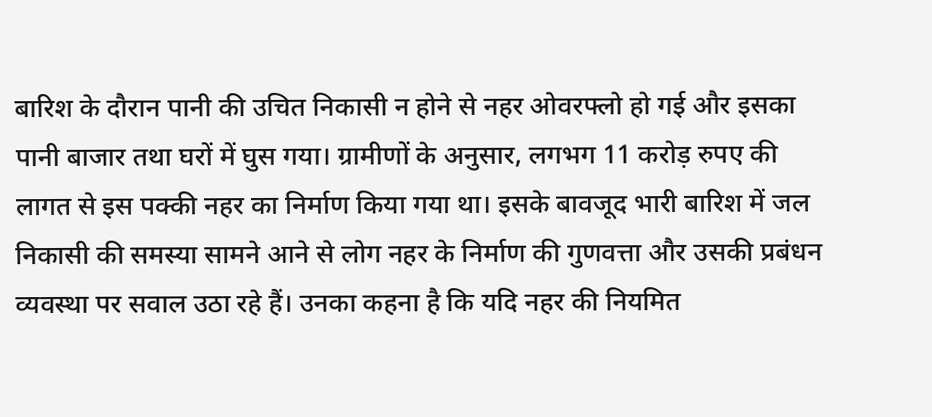बारिश के दौरान पानी की उचित निकासी न होने से नहर ओवरफ्लो हो गई और इसका पानी बाजार तथा घरों में घुस गया। ग्रामीणों के अनुसार, लगभग 11 करोड़ रुपए की लागत से इस पक्की नहर का निर्माण किया गया था। इसके बावजूद भारी बारिश में जल निकासी की समस्या सामने आने से लोग नहर के निर्माण की गुणवत्ता और उसकी प्रबंधन व्यवस्था पर सवाल उठा रहे हैं। उनका कहना है कि यदि नहर की नियमित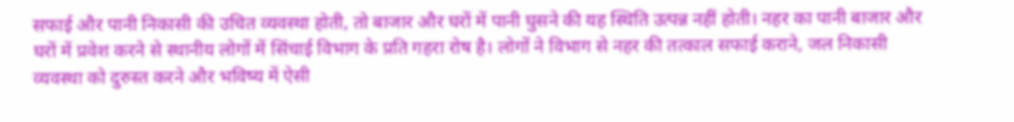सफाई और पानी निकासी की उचित व्यवस्था होती, तो बाजार और घरों में पानी घुसने की यह स्थिति उत्पन्न नहीं होती। नहर का पानी बाजार और घरों में प्रवेश करने से स्थानीय लोगों में सिंचाई विभाग के प्रति गहरा रोष है। लोगों ने विभाग से नहर की तत्काल सफाई कराने, जल निकासी व्यवस्था को दुरुस्त करने और भविष्य में ऐसी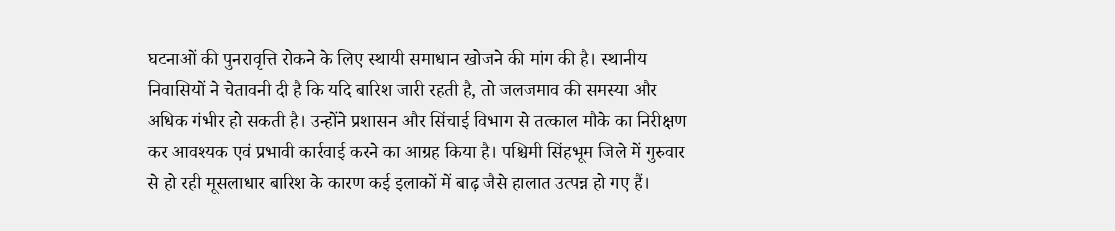घटनाओं की पुनरावृत्ति रोकने के लिए स्थायी समाधान खोजने की मांग की है। स्थानीय निवासियों ने चेतावनी दी है कि यदि बारिश जारी रहती है, तो जलजमाव की समस्या और अधिक गंभीर हो सकती है। उन्होंने प्रशासन और सिंचाई विभाग से तत्काल मौके का निरीक्षण कर आवश्यक एवं प्रभावी कार्रवाई करने का आग्रह किया है। पश्चिमी सिंहभूम जिले में गुरुवार से हो रही मूसलाधार बारिश के कारण कई इलाकों में बाढ़ जैसे हालात उत्पन्न हो गए हैं।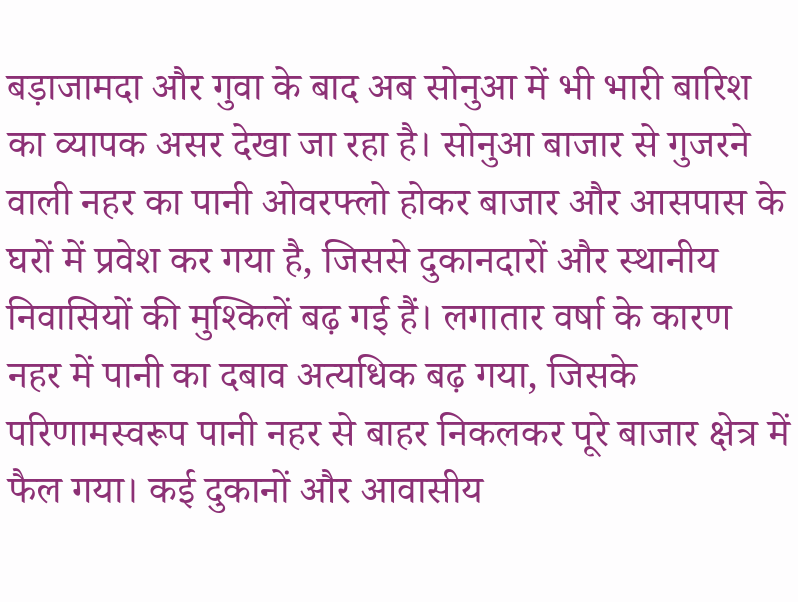बड़ाजामदा और गुवा के बाद अब सोनुआ में भी भारी बारिश का व्यापक असर देखा जा रहा है। सोनुआ बाजार से गुजरने वाली नहर का पानी ओवरफ्लो होकर बाजार और आसपास के घरों में प्रवेश कर गया है, जिससे दुकानदारों और स्थानीय निवासियों की मुश्किलें बढ़ गई हैं। लगातार वर्षा के कारण नहर में पानी का दबाव अत्यधिक बढ़ गया, जिसके परिणामस्वरूप पानी नहर से बाहर निकलकर पूरे बाजार क्षेत्र में फैल गया। कई दुकानों और आवासीय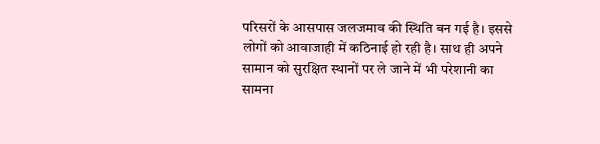परिसरों के आसपास जलजमाव की स्थिति बन गई है। इससे लोगों को आवाजाही में कठिनाई हो रही है। साथ ही अपने सामान को सुरक्षित स्थानों पर ले जाने में भी परेशानी का सामना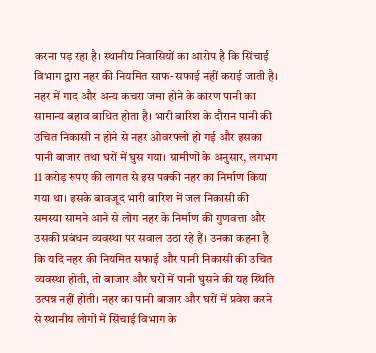करना पड़ रहा है। स्थानीय निवासियों का आरोप है कि सिंचाई विभाग द्वारा नहर की नियमित साफ-सफाई नहीं कराई जाती है। नहर में गाद और अन्य कचरा जमा होने के कारण पानी का सामान्य बहाव बाधित होता है। भारी बारिश के दौरान पानी की उचित निकासी न होने से नहर ओवरफ्लो हो गई और इसका पानी बाजार तथा घरों में घुस गया। ग्रामीणों के अनुसार, लगभग 11 करोड़ रुपए की लागत से इस पक्की नहर का निर्माण किया गया था। इसके बावजूद भारी बारिश में जल निकासी की समस्या सामने आने से लोग नहर के निर्माण की गुणवत्ता और उसकी प्रबंधन व्यवस्था पर सवाल उठा रहे हैं। उनका कहना है कि यदि नहर की नियमित सफाई और पानी निकासी की उचित व्यवस्था होती, तो बाजार और घरों में पानी घुसने की यह स्थिति उत्पन्न नहीं होती। नहर का पानी बाजार और घरों में प्रवेश करने से स्थानीय लोगों में सिंचाई विभाग के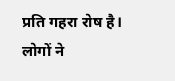प्रति गहरा रोष है। लोगों ने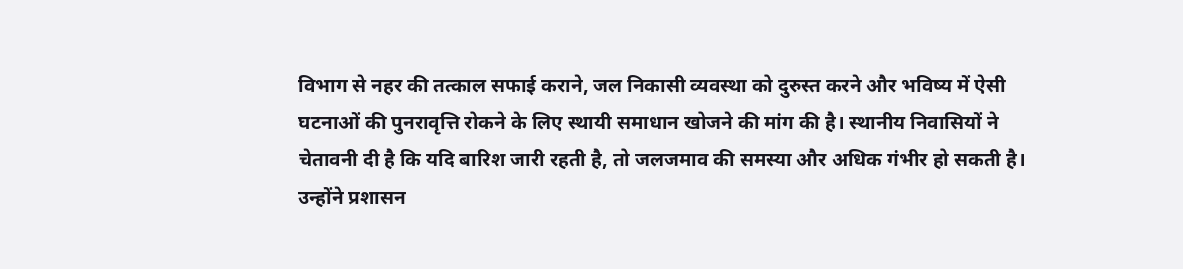विभाग से नहर की तत्काल सफाई कराने, जल निकासी व्यवस्था को दुरुस्त करने और भविष्य में ऐसी घटनाओं की पुनरावृत्ति रोकने के लिए स्थायी समाधान खोजने की मांग की है। स्थानीय निवासियों ने चेतावनी दी है कि यदि बारिश जारी रहती है, तो जलजमाव की समस्या और अधिक गंभीर हो सकती है। उन्होंने प्रशासन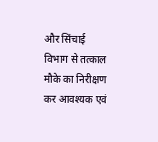और सिंचाई विभाग से तत्काल मौके का निरीक्षण कर आवश्यक एवं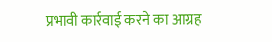प्रभावी कार्रवाई करने का आग्रह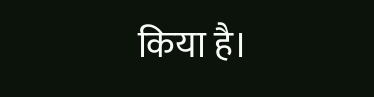किया है।